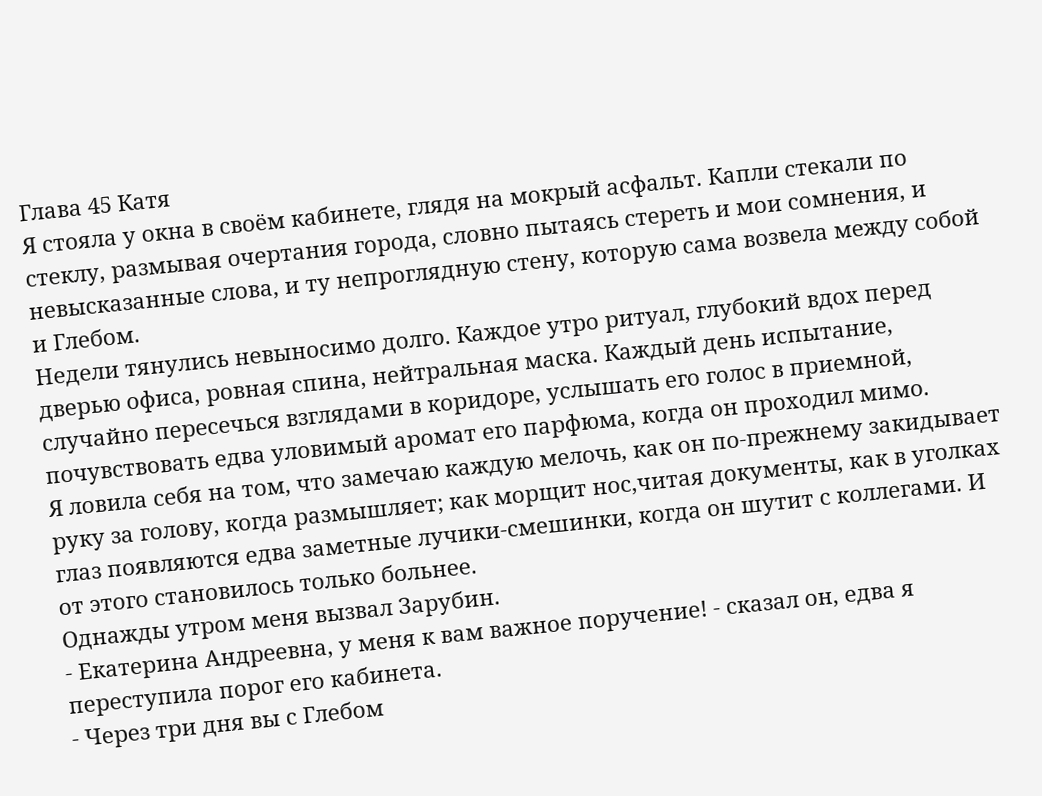Глава 45 Катя
Я стояла у окна в своём кабинете, глядя на мокрый асфальт. Капли стекали по стеклу, размывая очертания города, словно пытаясь стереть и мои сомнения, и невысказанные слова, и ту непроглядную стену, которую сама возвела между собой и Глебом.
Недели тянулись невыносимо долго. Каждое утро ритуал, глубокий вдох перед дверью офиса, ровная спина, нейтральная маска. Каждый день испытание, случайно пересечься взглядами в коридоре, услышать его голос в приемной, почувствовать едва уловимый аромат его парфюма, когда он проходил мимо.
Я ловила себя на том, что замечаю каждую мелочь, как он по‑прежнему закидывает руку за голову, когда размышляет; как морщит нос,читая документы, как в уголках глаз появляются едва заметные лучики‑смешинки, когда он шутит с коллегами. И от этого становилось только больнее.
Однажды утром меня вызвал Зарубин.
- Екатерина Андреевна, у меня к вам важное поручение! - сказал он, едва я переступила порог его кабинета.
- Через три дня вы с Глебом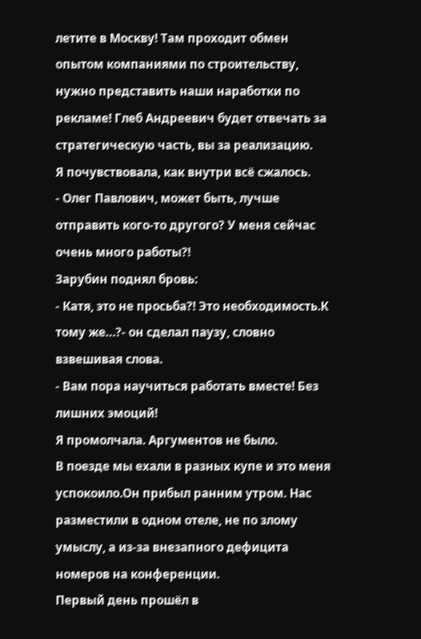летите в Москву! Там проходит обмен опытом компаниями по строительству, нужно представить наши наработки по рекламе! Глеб Андреевич будет отвечать за стратегическую часть, вы за реализацию.
Я почувствовала, как внутри всё сжалось.
- Олег Павлович, может быть, лучше отправить кого‑то другого? У меня сейчас очень много работы?!
Зарубин поднял бровь:
- Катя, это не просьба?! Это необходимость.К тому же…?- он сделал паузу, словно взвешивая слова.
- Вам пора научиться работать вместе! Без лишних эмоций!
Я промолчала. Аргументов не было.
В поезде мы ехали в разных купе и это меня успокоило.Он прибыл ранним утром. Нас разместили в одном отеле, не по злому умыслу, а из‑за внезапного дефицита номеров на конференции.
Первый день прошёл в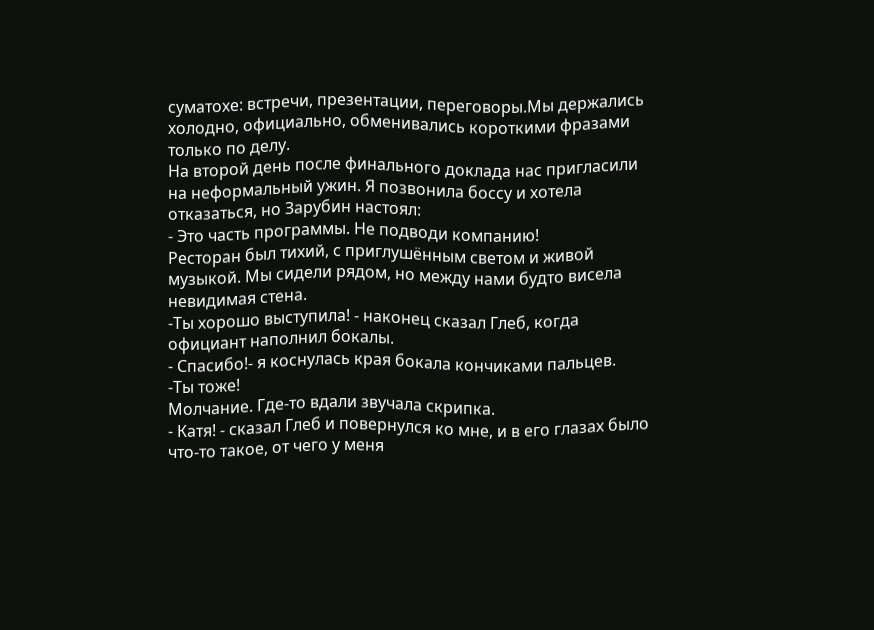суматохе: встречи, презентации, переговоры.Мы держались холодно, официально, обменивались короткими фразами только по делу.
На второй день после финального доклада нас пригласили на неформальный ужин. Я позвонила боссу и хотела отказаться, но Зарубин настоял:
- Это часть программы. Не подводи компанию!
Ресторан был тихий, с приглушённым светом и живой музыкой. Мы сидели рядом, но между нами будто висела невидимая стена.
-Ты хорошо выступила! - наконец сказал Глеб, когда официант наполнил бокалы.
- Спасибо!- я коснулась края бокала кончиками пальцев.
-Ты тоже!
Молчание. Где‑то вдали звучала скрипка.
- Катя! - сказал Глеб и повернулся ко мне, и в его глазах было что‑то такое, от чего у меня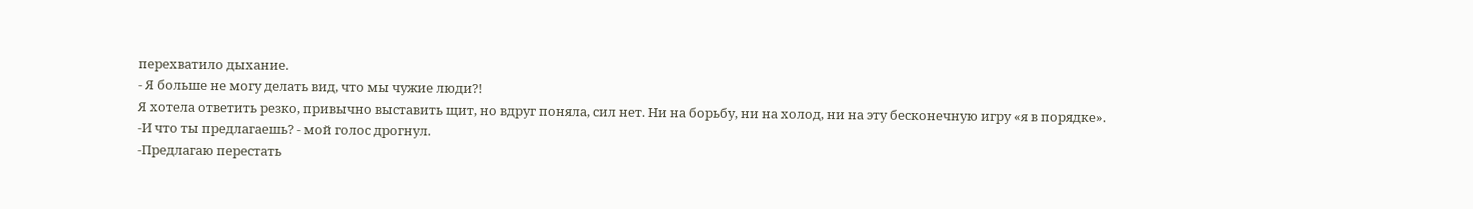перехватило дыхание.
- Я больше не могу делать вид, что мы чужие люди?!
Я хотела ответить резко, привычно выставить щит, но вдруг поняла, сил нет. Ни на борьбу, ни на холод, ни на эту бесконечную игру «я в порядке».
-И что ты предлагаешь? - мой голос дрогнул.
-Предлагаю перестать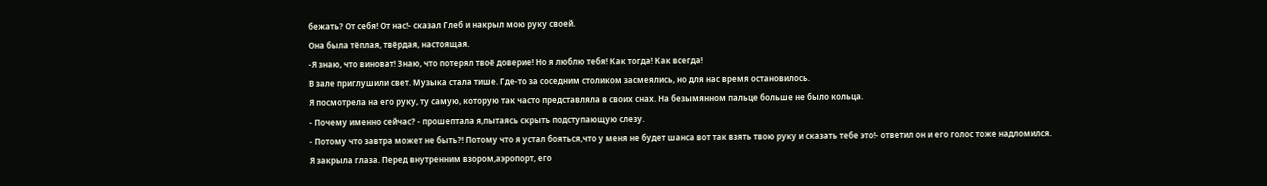бежать? От себя! От нас!- сказал Глеб и накрыл мою руку своей.
Она была тёплая, твёрдая, настоящая.
-Я знаю, что виноват! Знаю, что потерял твоё доверие! Но я люблю тебя! Как тогда! Как всегда!
В зале приглушили свет. Музыка стала тише. Где‑то за соседним столиком засмеялись, но для нас время остановилось.
Я посмотрела на его руку, ту самую, которую так часто представляла в своих снах. На безымянном пальце больше не было кольца.
- Почему именно сейчас? - прошептала я,пытаясь скрыть подступающую слезу.
- Потому что завтра может не быть?! Потому что я устал бояться,что у меня не будет шанса вот так взять твою руку и сказать тебе это!- ответил он и его голос тоже надломился.
Я закрыла глаза. Перед внутренним взором,аэропорт, его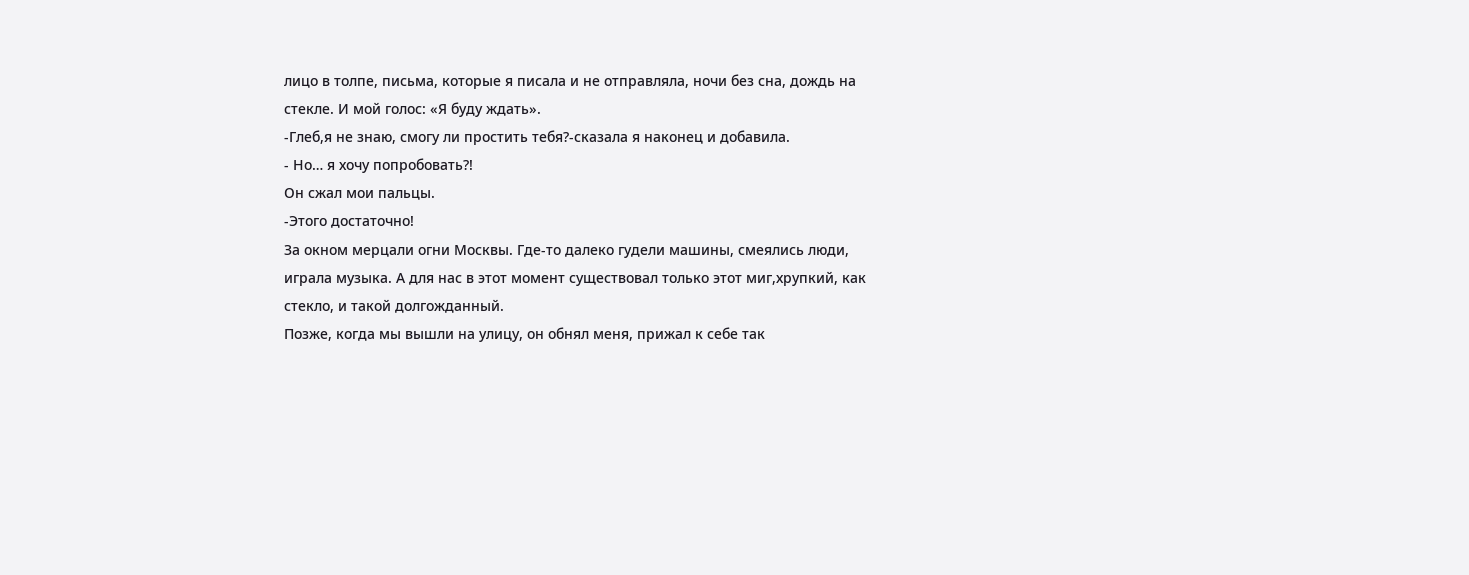лицо в толпе, письма, которые я писала и не отправляла, ночи без сна, дождь на стекле. И мой голос: «Я буду ждать».
-Глеб,я не знаю, смогу ли простить тебя?-сказала я наконец и добавила.
- Но… я хочу попробовать?!
Он сжал мои пальцы.
-Этого достаточно!
За окном мерцали огни Москвы. Где‑то далеко гудели машины, смеялись люди, играла музыка. А для нас в этот момент существовал только этот миг,хрупкий, как стекло, и такой долгожданный.
Позже, когда мы вышли на улицу, он обнял меня, прижал к себе так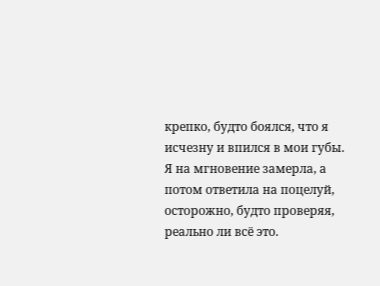крепко, будто боялся, что я исчезну и впился в мои губы.
Я на мгновение замерла, а потом ответила на поцелуй, осторожно, будто проверяя, реально ли всё это.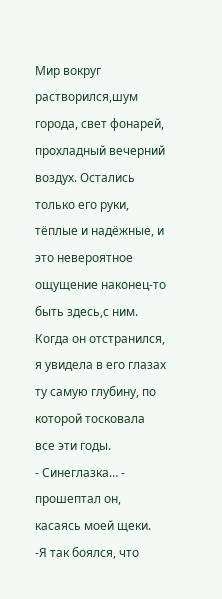Мир вокруг растворился,шум города, свет фонарей, прохладный вечерний воздух. Остались только его руки, тёплые и надёжные, и это невероятное ощущение наконец‑то быть здесь,с ним.
Когда он отстранился, я увидела в его глазах ту самую глубину, по которой тосковала все эти годы.
- Синеглазка… - прошептал он, касаясь моей щеки.
-Я так боялся, что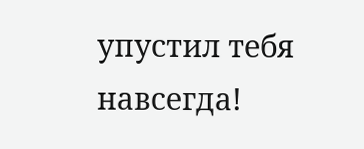упустил тебя навсегда!